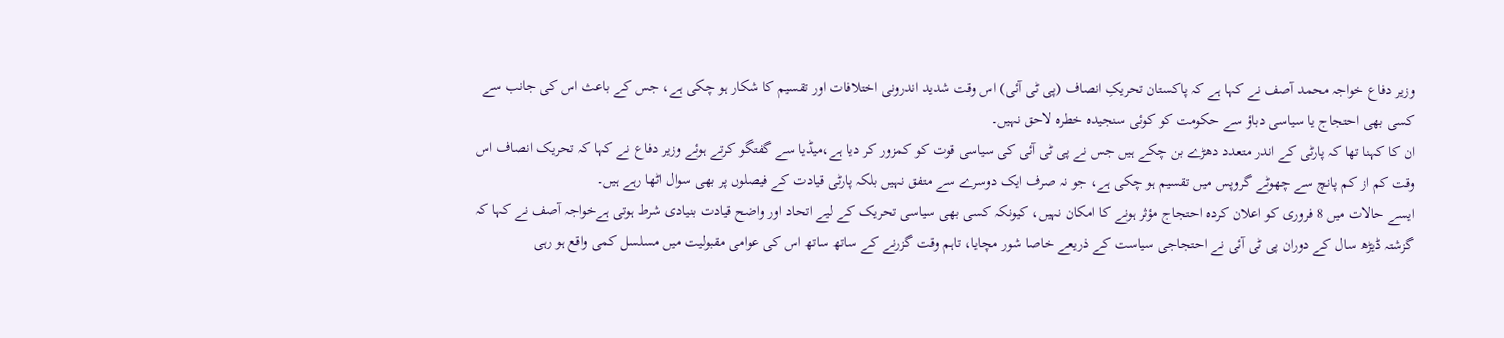وزیر دفاع خواجہ محمد آصف نے کہا ہے کہ پاکستان تحریکِ انصاف (پی ٹی آئی) اس وقت شدید اندرونی اختلافات اور تقسیم کا شکار ہو چکی ہے، جس کے باعث اس کی جانب سے کسی بھی احتجاج یا سیاسی دباؤ سے حکومت کو کوئی سنجیدہ خطرہ لاحق نہیں۔
ان کا کہنا تھا کہ پارٹی کے اندر متعدد دھڑے بن چکے ہیں جس نے پی ٹی آئی کی سیاسی قوت کو کمزور کر دیا ہے،میڈیا سے گفتگو کرتے ہوئے وزیر دفاع نے کہا کہ تحریک انصاف اس وقت کم از کم پانچ سے چھوٹے گروپس میں تقسیم ہو چکی ہے، جو نہ صرف ایک دوسرے سے متفق نہیں بلکہ پارٹی قیادت کے فیصلوں پر بھی سوال اٹھا رہے ہیں۔
ایسے حالات میں 8 فروری کو اعلان کردہ احتجاج مؤثر ہونے کا امکان نہیں، کیونکہ کسی بھی سیاسی تحریک کے لیے اتحاد اور واضح قیادت بنیادی شرط ہوتی ہےخواجہ آصف نے کہا کہ گزشتہ ڈیڑھ سال کے دوران پی ٹی آئی نے احتجاجی سیاست کے ذریعے خاصا شور مچایا، تاہم وقت گزرنے کے ساتھ ساتھ اس کی عوامی مقبولیت میں مسلسل کمی واقع ہو رہی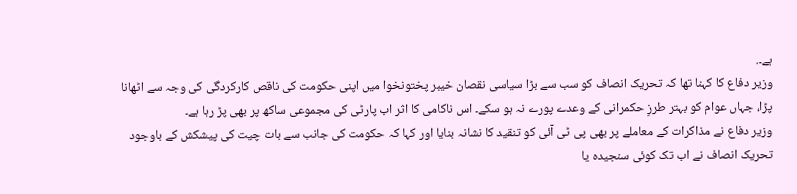ہے۔.
وزیر دفاع کا کہنا تھا کہ تحریک انصاف کو سب سے بڑا سیاسی نقصان خیبر پختونخوا میں اپنی حکومت کی ناقص کارکردگی کی وجہ سے اٹھانا پڑا، جہاں عوام کو بہتر طرزِ حکمرانی کے وعدے پورے نہ ہو سکے۔ اس ناکامی کا اثر اب پارٹی کی مجموعی ساکھ پر بھی پڑ رہا ہے۔
وزیر دفاع نے مذاکرات کے معاملے پر بھی پی ٹی آئی کو تنقید کا نشانہ بنایا اور کہا کہ حکومت کی جانب سے بات چیت کی پیشکش کے باوجود تحریک انصاف نے اب تک کوئی سنجیدہ یا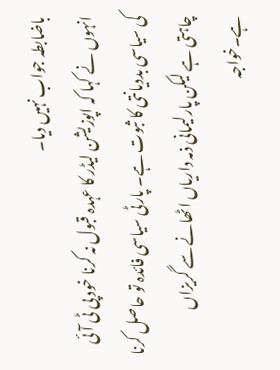باضابطہ جواب نہیں دیا۔
انہوں نے کہا کہ اپوزیشن لیڈر کا عہدہ قبول نہ کرنا خود پی ٹی آئی کی سیاسی بددیانتی کا ثبوت ہے۔ پارٹی سیاسی فائدہ تو حاصل کرنا چاہتی ہے لیکن پارلیمانی ذمہ داریاں اٹھانے سے گریزاں ہے۔خواجہ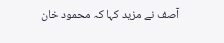آصف نے مزید کہا کہ محمود خان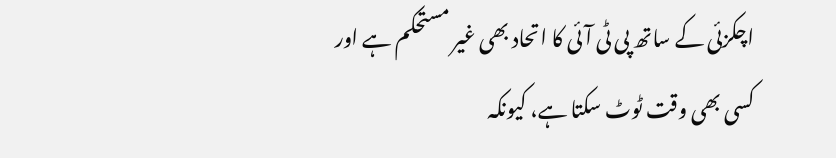اچکزئی کے ساتھ پی ٹی آئی کا اتحاد بھی غیر مستحکم ہے اور کسی بھی وقت ٹوٹ سکتا ہے، کیونکہ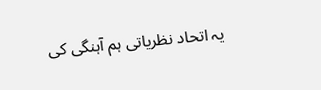یہ اتحاد نظریاتی ہم آہنگی کی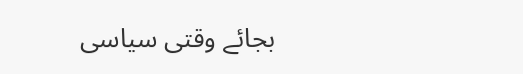بجائے وقتی سیاسی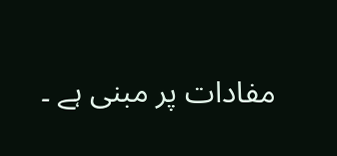مفادات پر مبنی ہے ۔